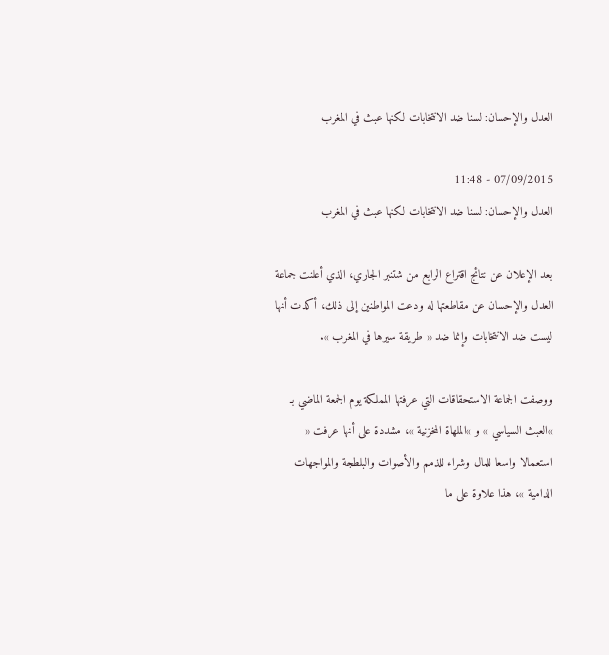العدل والإحسان: لسنا ضد الانتخابات لكنها عبث في المغرب

07/09/2015 - 11:48
العدل والإحسان: لسنا ضد الانتخابات لكنها عبث في المغرب

بعد الإعلان عن نتائج اقتراع الرابع من شتنبر الجاري، الذي أعلنت جماعة العدل والإحسان عن مقاطعتها له ودعت المواطنين إلى ذلك، أكدت أنها ليست ضد الانتخابات وإنما ضد « طريقة سيرها في المغرب ».

ووصفت الجماعة الاستحقاقات التي عرفتها المملكة يوم الجمعة الماضي بـ »العبث السياسي » و »الملهاة المخزنية »، مشددة على أنها عرفت « استعمالا واسعا للمال وشراء للذمم والأصوات والبلطجة والمواجهات الدامية »، هذا علاوة على ما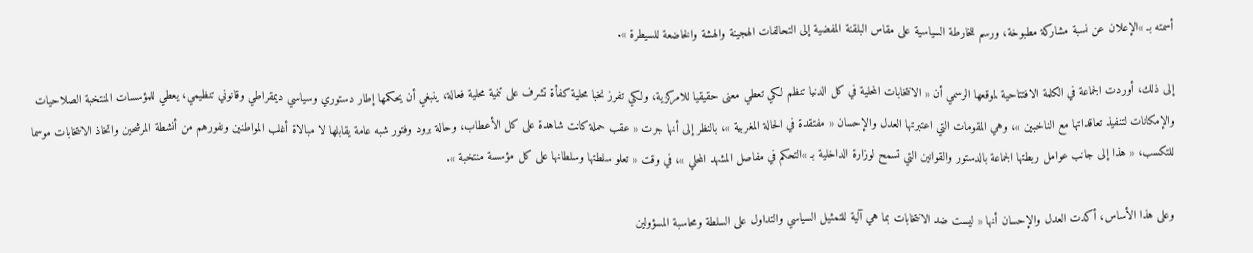أسمته بـ »الإعلان عن نسبة مشاركة مطبوخة، ورسم للخارطة السياسية على مقاس البلقنة المفضية إلى التحالفات الهجينة والهشة والخاضعة للسيطرة ».

إلى ذلك، أوردت الجماعة في الكلمة الافتتاحية لموقعها الرسمي أن « الانتخابات المحلية في كل الدنيا تنظم لكي تعطي معنى حقيقيا للامركزية، ولكي تفرز نخبا محلية كفأة تشرف على تنمية محلية فعالة، ينبغي أن يحكمها إطار دستوري وسياسي ديمقراطي وقانوني تنظيمي، يعطي للمؤسسات المنتخبة الصلاحيات والإمكانات لتنفيذ تعاقداتها مع الناخبين »، وهي المقومات التي اعتبرتها العدل والإحسان « مفتقدة في الحالة المغربية »، بالنظر إلى أنها جرت « عقب حملة كانت شاهدة على كل الأعطاب، وحالة برود وفتور شبه عامة يقابلها لا مبالاة أغلب المواطنين ونفورهم من أنشطة المرشحين واتخاذ الانتخابات موسما للتكسب، « هذا إلى جانب عوامل ربطتها الجماعة بالدستور والقوانين التي تسمح لوزارة الداخلية بـ »التحكم في مفاصل المشهد المحلي »، في وقت « تعلو سلطتها وسلطانها على كل مؤسسة منتخبة ».

وعلى هذا الأساس، أكدت العدل والإحسان أنها « ليست ضد الانتخابات بما هي آلية للتمثيل السياسي والتداول على السلطة ومحاسبة المسؤولين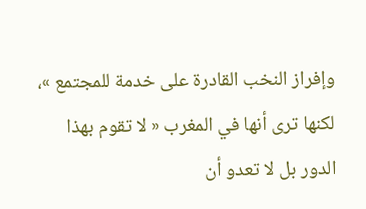وإفراز النخب القادرة على خدمة للمجتمع »، لكنها ترى أنها في المغرب « لا تقوم بهذا الدور بل لا تعدو أن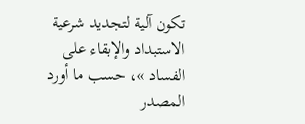تكون آلية لتجديد شرعية الاستبداد والإبقاء على الفساد »، حسب ما أورد المصدر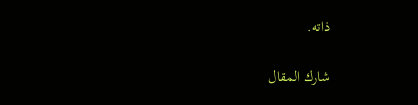ذاته.

شارك المقال